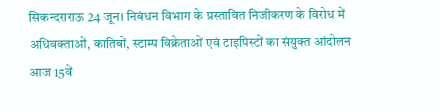सिकन्दराराऊ 24 जून। निबंधन विभाग के प्रस्तावित निजीकरण के विरोध में अधिवक्ताओं, कातिबों, स्टाम्प विक्रेताओं एवं टाइपिस्टों का संयुक्त आंदोलन आज 15वें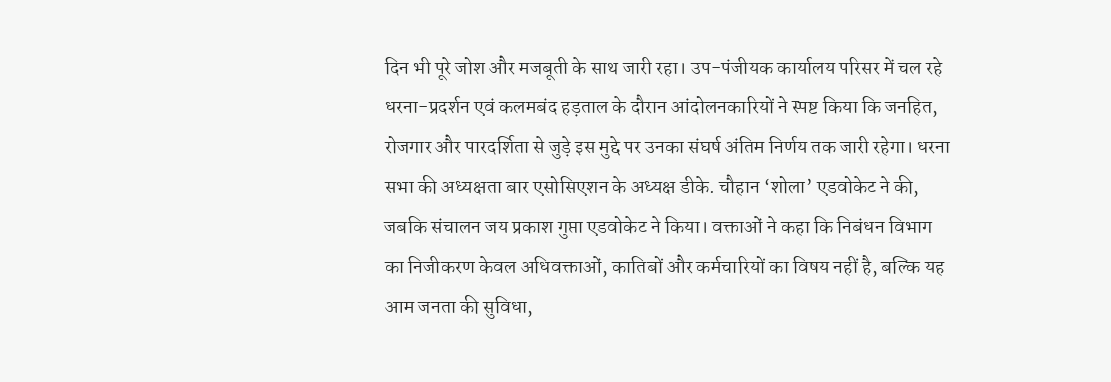दिन भी पूरे जोश और मजबूती के साथ जारी रहा। उप-पंजीयक कार्यालय परिसर में चल रहे धरना-प्रदर्शन एवं कलमबंद हड़ताल के दौरान आंदोलनकारियों ने स्पष्ट किया कि जनहित, रोजगार और पारदर्शिता से जुड़े इस मुद्दे पर उनका संघर्ष अंतिम निर्णय तक जारी रहेगा। धरना सभा की अध्यक्षता बार एसोसिएशन के अध्यक्ष डीके. चौहान ‘शोला’ एडवोकेट ने की, जबकि संचालन जय प्रकाश गुप्ता एडवोकेट ने किया। वक्ताओं ने कहा कि निबंधन विभाग का निजीकरण केवल अधिवक्ताओं, कातिबों और कर्मचारियों का विषय नहीं है, बल्कि यह आम जनता की सुविधा,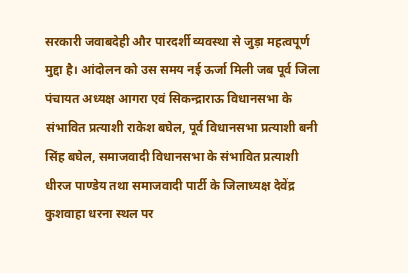सरकारी जवाबदेही और पारदर्शी व्यवस्था से जुड़ा महत्वपूर्ण मुद्दा है। आंदोलन को उस समय नई ऊर्जा मिली जब पूर्व जिला पंचायत अध्यक्ष आगरा एवं सिकन्द्राराऊ विधानसभा के संभावित प्रत्याशी राकेश बघेल, पूर्व विधानसभा प्रत्याशी बनी सिंह बघेल, समाजवादी विधानसभा के संभावित प्रत्याशी धीरज पाण्डेय तथा समाजवादी पार्टी के जिलाध्यक्ष देवेंद्र कुशवाहा धरना स्थल पर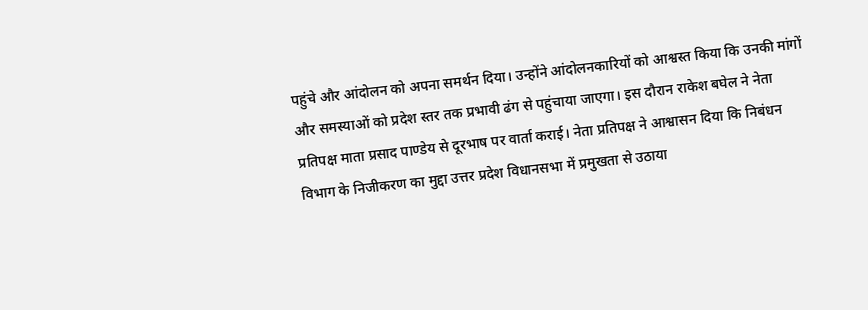पहुंचे और आंदोलन को अपना समर्थन दिया। उन्होंने आंदोलनकारियों को आश्वस्त किया कि उनकी मांगों और समस्याओं को प्रदेश स्तर तक प्रभावी ढंग से पहुंचाया जाएगा। इस दौरान राकेश बघेल ने नेता प्रतिपक्ष माता प्रसाद पाण्डेय से दूरभाष पर वार्ता कराई। नेता प्रतिपक्ष ने आश्वासन दिया कि निबंधन विभाग के निजीकरण का मुद्दा उत्तर प्रदेश विधानसभा में प्रमुखता से उठाया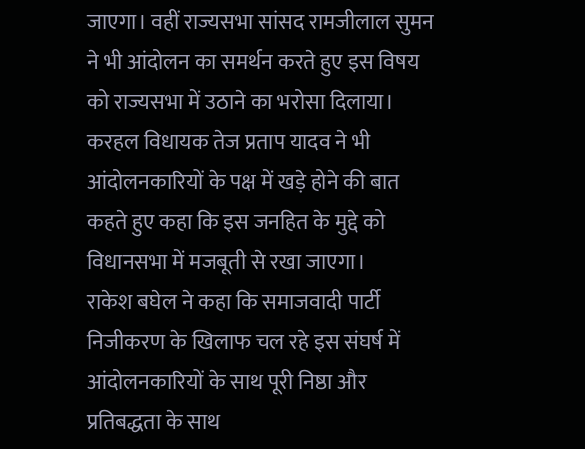जाएगा। वहीं राज्यसभा सांसद रामजीलाल सुमन ने भी आंदोलन का समर्थन करते हुए इस विषय को राज्यसभा में उठाने का भरोसा दिलाया। करहल विधायक तेज प्रताप यादव ने भी आंदोलनकारियों के पक्ष में खड़े होने की बात कहते हुए कहा कि इस जनहित के मुद्दे को विधानसभा में मजबूती से रखा जाएगा।
राकेश बघेल ने कहा कि समाजवादी पार्टी निजीकरण के खिलाफ चल रहे इस संघर्ष में आंदोलनकारियों के साथ पूरी निष्ठा और प्रतिबद्धता के साथ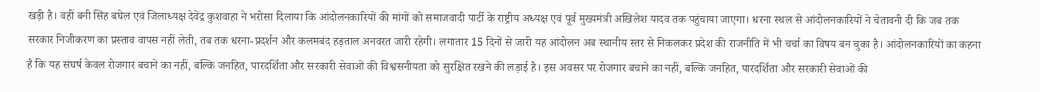खड़ी है। वहीं बनी सिंह बघेल एवं जिलाध्यक्ष देवेंद्र कुशवाहा ने भरोसा दिलाया कि आंदोलनकारियों की मांगों को समाजवादी पार्टी के राष्ट्रीय अध्यक्ष एवं पूर्व मुख्यमंत्री अखिलेश यादव तक पहुंचाया जाएगा। धरना स्थल से आंदोलनकारियों ने चेतावनी दी कि जब तक सरकार निजीकरण का प्रस्ताव वापस नहीं लेती, तब तक धरना-प्रदर्शन और कलमबंद हड़ताल अनवरत जारी रहेगी। लगातार 15 दिनों से जारी यह आंदोलन अब स्थानीय स्तर से निकलकर प्रदेश की राजनीति में भी चर्चा का विषय बन चुका है। आंदोलनकारियों का कहना है कि यह संघर्ष केवल रोजगार बचाने का नहीं, बल्कि जनहित, पारदर्शिता और सरकारी सेवाओं की विश्वसनीयता को सुरक्षित रखने की लड़ाई है। इस अवसर पर रोजगार बचाने का नहीं, बल्कि जनहित, पारदर्शिता और सरकारी सेवाओं की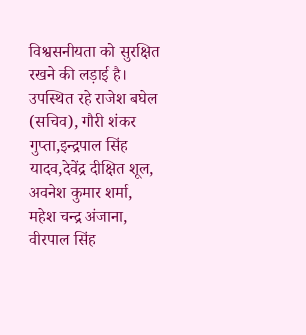विश्वसनीयता को सुरक्षित रखने की लड़ाई है। उपस्थित रहे राजेश बघेल (सचिव), गौरी शंकर गुप्ता,इन्द्रपाल सिंह यादव,देवेंद्र दीक्षित शूल, अवनेश कुमार शर्मा, महेश चन्द्र अंजाना, वीरपाल सिंह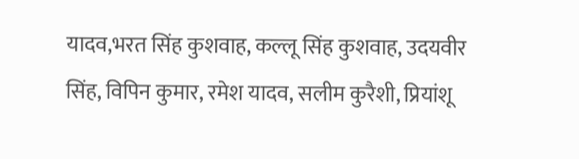यादव,भरत सिंह कुशवाह, कल्लू सिंह कुशवाह, उदयवीर सिंह, विपिन कुमार, रमेश यादव, सलीम कुरैशी, प्रियांशू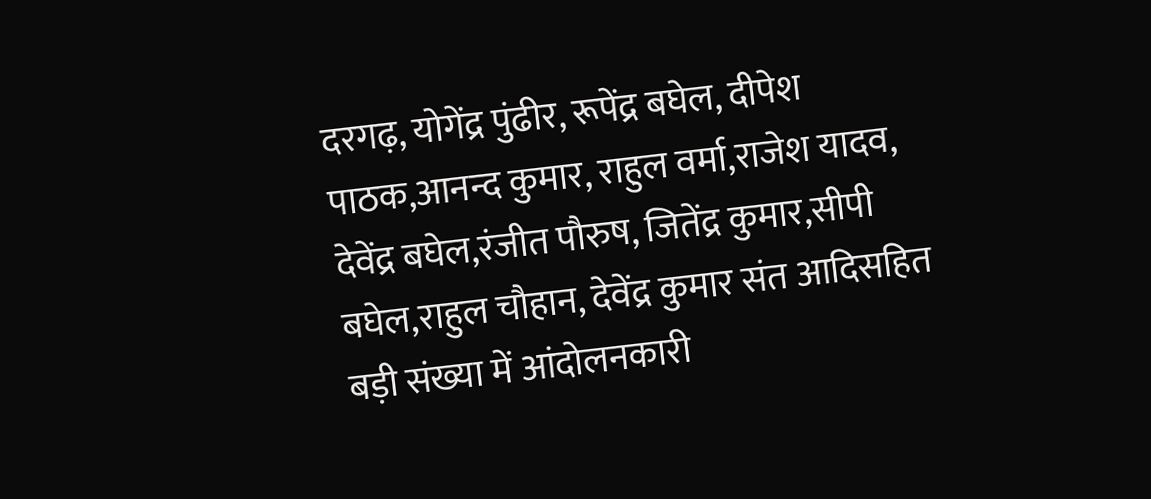दरगढ़, योगेंद्र पुंढीर, रूपेंद्र बघेल, दीपेश पाठक,आनन्द कुमार, राहुल वर्मा,राजेश यादव, देवेंद्र बघेल,रंजीत पौरुष, जितेंद्र कुमार,सीपी बघेल,राहुल चौहान, देवेंद्र कुमार संत आदिसहित बड़ी संख्या में आंदोलनकारी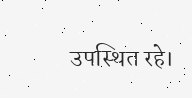उपस्थित रहे।